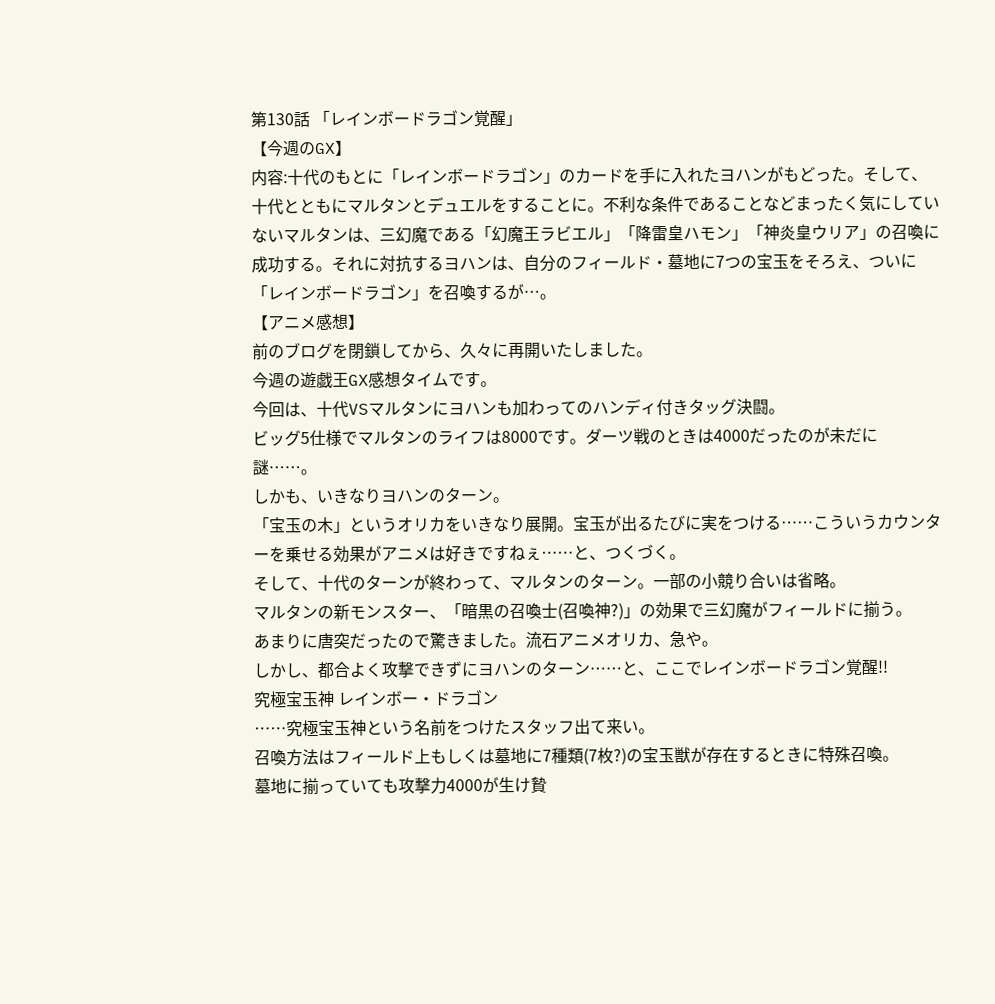第130話 「レインボードラゴン覚醒」
【今週のGX】
内容:十代のもとに「レインボードラゴン」のカードを手に入れたヨハンがもどった。そして、十代とともにマルタンとデュエルをすることに。不利な条件であることなどまったく気にしていないマルタンは、三幻魔である「幻魔王ラビエル」「降雷皇ハモン」「神炎皇ウリア」の召喚に成功する。それに対抗するヨハンは、自分のフィールド・墓地に7つの宝玉をそろえ、ついに「レインボードラゴン」を召喚するが…。
【アニメ感想】
前のブログを閉鎖してから、久々に再開いたしました。
今週の遊戯王GX感想タイムです。
今回は、十代VSマルタンにヨハンも加わってのハンディ付きタッグ決闘。
ビッグ5仕様でマルタンのライフは8000です。ダーツ戦のときは4000だったのが未だに謎……。
しかも、いきなりヨハンのターン。
「宝玉の木」というオリカをいきなり展開。宝玉が出るたびに実をつける……こういうカウンターを乗せる効果がアニメは好きですねぇ……と、つくづく。
そして、十代のターンが終わって、マルタンのターン。一部の小競り合いは省略。
マルタンの新モンスター、「暗黒の召喚士(召喚神?)」の効果で三幻魔がフィールドに揃う。
あまりに唐突だったので驚きました。流石アニメオリカ、急や。
しかし、都合よく攻撃できずにヨハンのターン……と、ここでレインボードラゴン覚醒!!
究極宝玉神 レインボー・ドラゴン
……究極宝玉神という名前をつけたスタッフ出て来い。
召喚方法はフィールド上もしくは墓地に7種類(7枚?)の宝玉獣が存在するときに特殊召喚。
墓地に揃っていても攻撃力4000が生け贄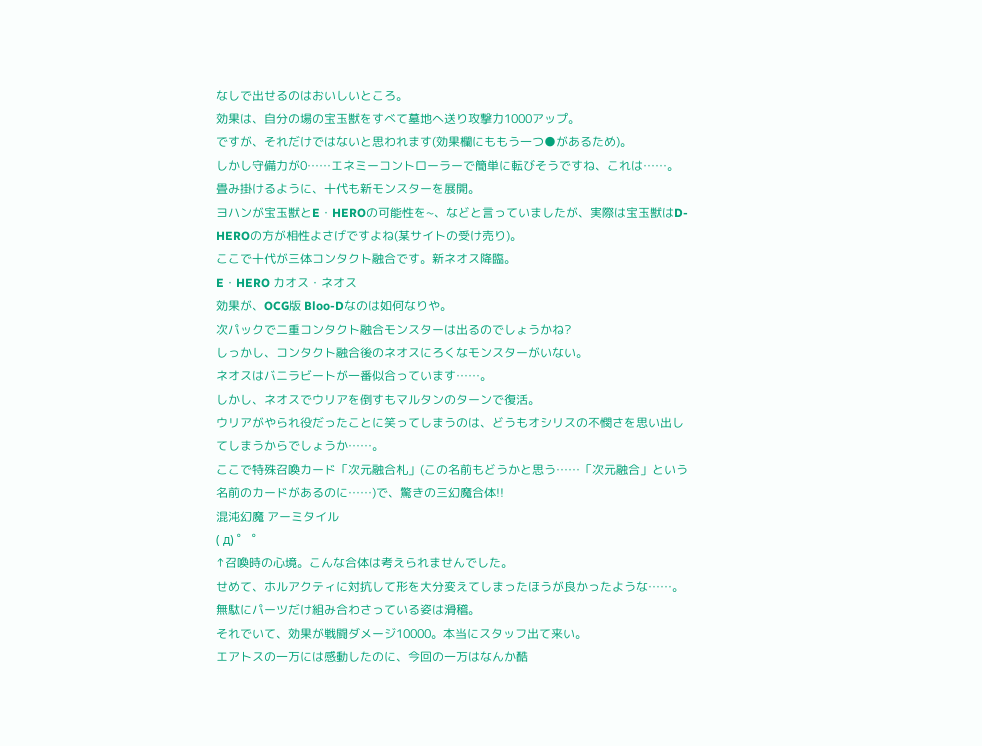なしで出せるのはおいしいところ。
効果は、自分の場の宝玉獣をすべて墓地へ送り攻撃力1000アップ。
ですが、それだけではないと思われます(効果欄にももう一つ●があるため)。
しかし守備力が0……エネミーコントローラーで簡単に転びそうですね、これは……。
畳み掛けるように、十代も新モンスターを展開。
ヨハンが宝玉獣とE・HEROの可能性を~、などと言っていましたが、実際は宝玉獣はD-HEROの方が相性よさげですよね(某サイトの受け売り)。
ここで十代が三体コンタクト融合です。新ネオス降臨。
E・HERO カオス・ネオス
効果が、OCG版 Bloo-Dなのは如何なりや。
次パックで二重コンタクト融合モンスターは出るのでしょうかね?
しっかし、コンタクト融合後のネオスにろくなモンスターがいない。
ネオスはバニラビートが一番似合っています……。
しかし、ネオスでウリアを倒すもマルタンのターンで復活。
ウリアがやられ役だったことに笑ってしまうのは、どうもオシリスの不憫さを思い出してしまうからでしょうか……。
ここで特殊召喚カード「次元融合札」(この名前もどうかと思う……「次元融合」という名前のカードがあるのに……)で、驚きの三幻魔合体!!
混沌幻魔 アーミタイル
( д) ゜ ゜
↑召喚時の心境。こんな合体は考えられませんでした。
せめて、ホルアクティに対抗して形を大分変えてしまったほうが良かったような……。
無駄にパーツだけ組み合わさっている姿は滑稽。
それでいて、効果が戦闘ダメージ10000。本当にスタッフ出て来い。
エアトスの一万には感動したのに、今回の一万はなんか酷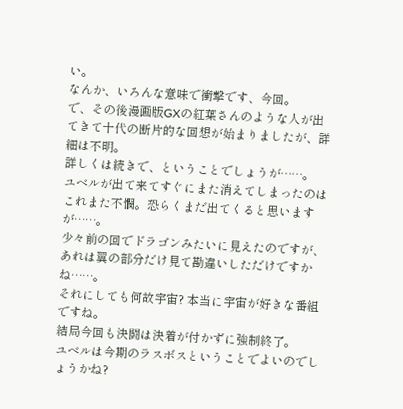い。
なんか、いろんな意味で衝撃です、今回。
で、その後漫画版GXの紅葉さんのような人が出てきて十代の断片的な回想が始まりましたが、詳細は不明。
詳しくは続きで、ということでしょうが……。
ユベルが出て来てすぐにまた消えてしまったのはこれまた不憫。恐らくまだ出てくると思いますが……。
少々前の回でドラゴンみたいに見えたのですが、あれは翼の部分だけ見て勘違いしただけですかね……。
それにしても何故宇宙? 本当に宇宙が好きな番組ですね。
結局今回も決闘は決着が付かずに強制終了。
ユベルは今期のラスボスということでよいのでしょうかね?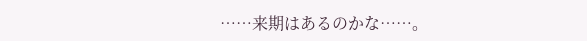……来期はあるのかな……。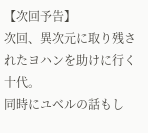【次回予告】
次回、異次元に取り残されたヨハンを助けに行く十代。
同時にユベルの話もし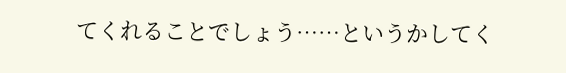てくれることでしょう……というかしてく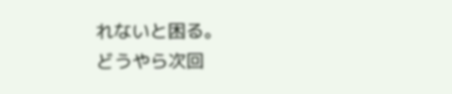れないと困る。
どうやら次回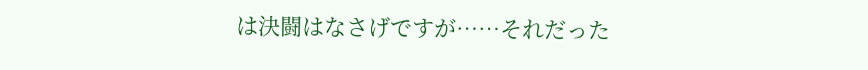は決闘はなさげですが……それだった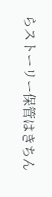らストーリー保管はきちん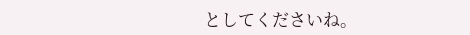としてくださいね。